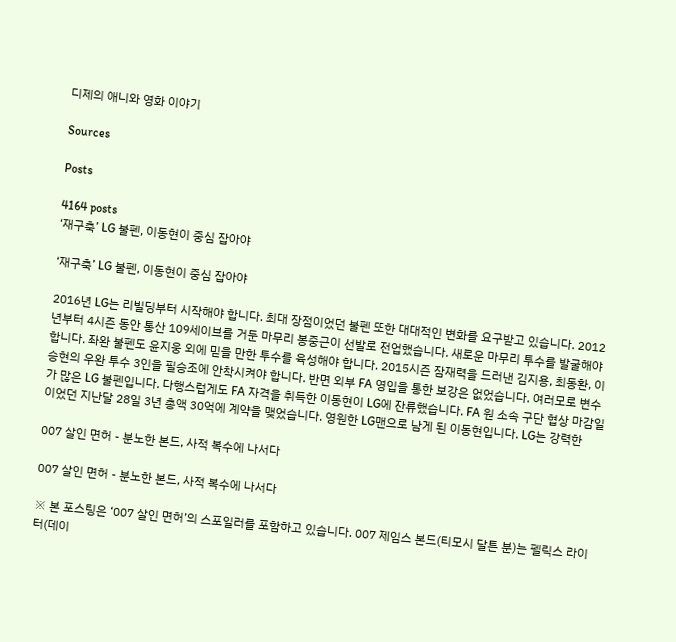디제의 애니와 영화 이야기

Sources

Posts

4164 posts
‘재구축’ LG 불펜, 이동현이 중심 잡아야

‘재구축’ LG 불펜, 이동현이 중심 잡아야

2016년 LG는 리빌딩부터 시작해야 합니다. 최대 장점이었던 불펜 또한 대대적인 변화를 요구받고 있습니다. 2012년부터 4시즌 동안 통산 109세이브를 거둔 마무리 봉중근이 선발로 전업했습니다. 새로운 마무리 투수를 발굴해야 합니다. 좌완 불펜도 윤지웅 외에 믿을 만한 투수를 육성해야 합니다. 2015시즌 잠재력을 드러낸 김지용, 최동환, 이승현의 우완 투수 3인을 필승조에 안착시켜야 합니다. 반면 외부 FA 영입을 통한 보강은 없었습니다. 여러모로 변수가 많은 LG 불펜입니다. 다행스럽게도 FA 자격을 취득한 이동현이 LG에 잔류했습니다. FA 원 소속 구단 협상 마감일이었던 지난달 28일 3년 총액 30억에 계약을 맺었습니다. 영원한 LG맨으로 남게 된 이동현입니다. LG는 강력한

007 살인 면허 - 분노한 본드, 사적 복수에 나서다

007 살인 면허 - 분노한 본드, 사적 복수에 나서다

※ 본 포스팅은 ‘007 살인 면허’의 스포일러를 포함하고 있습니다. 007 제임스 본드(티모시 달튼 분)는 펠릭스 라이터(데이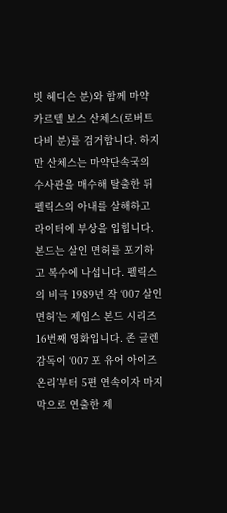빗 헤디슨 분)와 함께 마약 카르텔 보스 산체스(로버트 다비 분)를 검거합니다. 하지만 산체스는 마약단속국의 수사관을 매수해 탈출한 뒤 펠릭스의 아내를 살해하고 라이터에 부상을 입힙니다. 본드는 살인 면허를 포기하고 복수에 나섭니다. 펠릭스의 비극 1989년 작 ‘007 살인 면허’는 제임스 본드 시리즈 16번째 영화입니다. 존 글렌 감독이 ‘007 포 유어 아이즈 온리’부터 5편 연속이자 마지막으로 연출한 제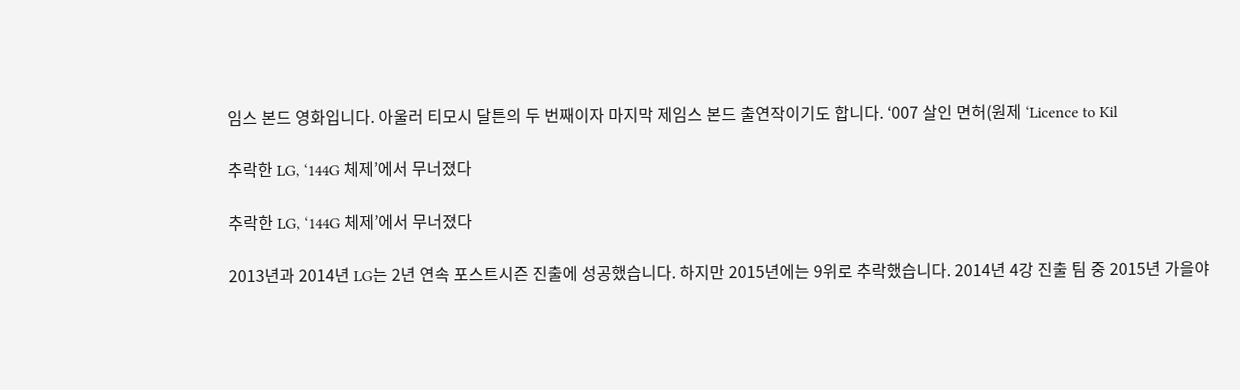임스 본드 영화입니다. 아울러 티모시 달튼의 두 번째이자 마지막 제임스 본드 출연작이기도 합니다. ‘007 살인 면허(원제 ‘Licence to Kil

추락한 LG, ‘144G 체제’에서 무너졌다

추락한 LG, ‘144G 체제’에서 무너졌다

2013년과 2014년 LG는 2년 연속 포스트시즌 진출에 성공했습니다. 하지만 2015년에는 9위로 추락했습니다. 2014년 4강 진출 팀 중 2015년 가을야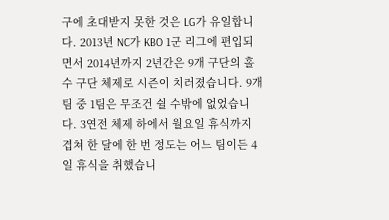구에 초대받지 못한 것은 LG가 유일합니다. 2013년 NC가 KBO 1군 리그에 편입되면서 2014년까지 2년간은 9개 구단의 홀수 구단 체제로 시즌이 치러졌습니다. 9개 팀 중 1팀은 무조건 쉴 수밖에 없었습니다. 3연전 체제 하에서 월요일 휴식까지 겹쳐 한 달에 한 번 정도는 어느 팀이든 4일 휴식을 취했습니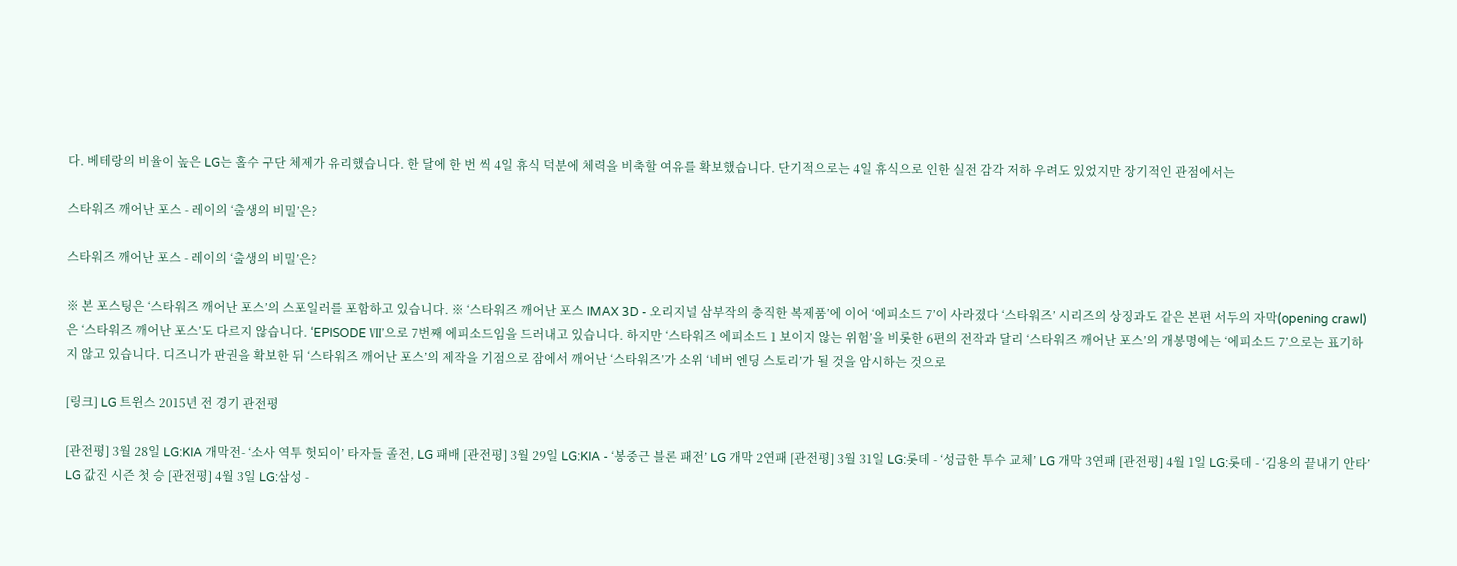다. 베테랑의 비율이 높은 LG는 홀수 구단 체제가 유리했습니다. 한 달에 한 번 씩 4일 휴식 덕분에 체력을 비축할 여유를 확보했습니다. 단기적으로는 4일 휴식으로 인한 실전 감각 저하 우려도 있었지만 장기적인 관점에서는

스타워즈 깨어난 포스 - 레이의 ‘출생의 비밀’은?

스타워즈 깨어난 포스 - 레이의 ‘출생의 비밀’은?

※ 본 포스팅은 ‘스타워즈 깨어난 포스’의 스포일러를 포함하고 있습니다. ※ ‘스타워즈 깨어난 포스 IMAX 3D - 오리지널 삼부작의 충직한 복제품’에 이어 ‘에피소드 7’이 사라졌다 ‘스타워즈’ 시리즈의 상징과도 같은 본편 서두의 자막(opening crawl)은 ‘스타워즈 깨어난 포스’도 다르지 않습니다. ‘EPISODE Ⅶ’으로 7번째 에피소드임을 드러내고 있습니다. 하지만 ‘스타워즈 에피소드 1 보이지 않는 위험’을 비롯한 6편의 전작과 달리 ‘스타워즈 깨어난 포스’의 개봉명에는 ‘에피소드 7’으로는 표기하지 않고 있습니다. 디즈니가 판권을 확보한 뒤 ‘스타워즈 깨어난 포스’의 제작을 기점으로 잠에서 깨어난 ‘스타워즈’가 소위 ‘네버 엔딩 스토리’가 될 것을 암시하는 것으로

[링크] LG 트윈스 2015년 전 경기 관전평

[관전평] 3월 28일 LG:KIA 개막전- ‘소사 역투 헛되이’ 타자들 졸전, LG 패배 [관전평] 3월 29일 LG:KIA - ‘봉중근 블론 패전’ LG 개막 2연패 [관전평] 3월 31일 LG:롯데 - ‘성급한 투수 교체’ LG 개막 3연패 [관전평] 4월 1일 LG:롯데 - ‘김용의 끝내기 안타’ LG 값진 시즌 첫 승 [관전평] 4월 3일 LG:삼성 -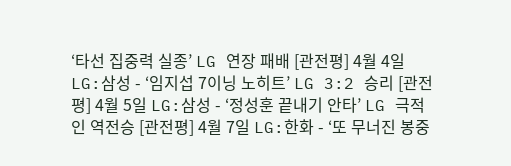‘타선 집중력 실종’ LG 연장 패배 [관전평] 4월 4일 LG:삼성 - ‘임지섭 7이닝 노히트’ LG 3:2 승리 [관전평] 4월 5일 LG:삼성 - ‘정성훈 끝내기 안타’ LG 극적인 역전승 [관전평] 4월 7일 LG:한화 - ‘또 무너진 봉중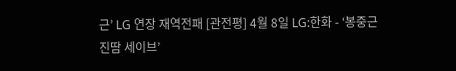근’ LG 연장 재역전패 [관전평] 4월 8일 LG:한화 - ‘봉중근 진땀 세이브’